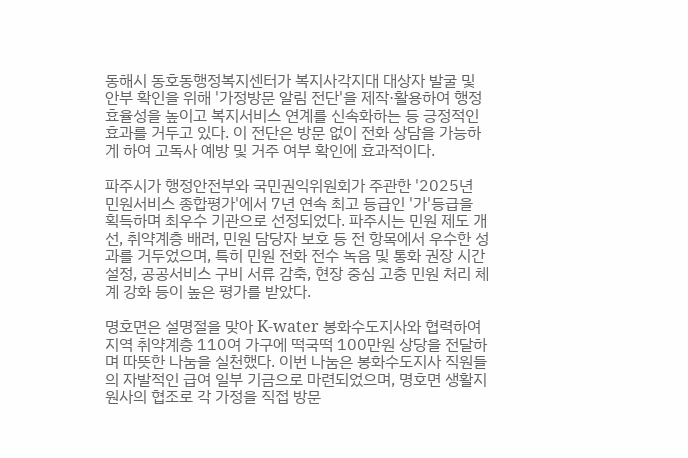동해시 동호동행정복지센터가 복지사각지대 대상자 발굴 및 안부 확인을 위해 '가정방문 알림 전단'을 제작·활용하여 행정 효율성을 높이고 복지서비스 연계를 신속화하는 등 긍정적인 효과를 거두고 있다. 이 전단은 방문 없이 전화 상담을 가능하게 하여 고독사 예방 및 거주 여부 확인에 효과적이다.

파주시가 행정안전부와 국민권익위원회가 주관한 '2025년 민원서비스 종합평가'에서 7년 연속 최고 등급인 '가'등급을 획득하며 최우수 기관으로 선정되었다. 파주시는 민원 제도 개선, 취약계층 배려, 민원 담당자 보호 등 전 항목에서 우수한 성과를 거두었으며, 특히 민원 전화 전수 녹음 및 통화 권장 시간 설정, 공공서비스 구비 서류 감축, 현장 중심 고충 민원 처리 체계 강화 등이 높은 평가를 받았다.

명호면은 설명절을 맞아 K-water 봉화수도지사와 협력하여 지역 취약계층 110여 가구에 떡국떡 100만원 상당을 전달하며 따뜻한 나눔을 실천했다. 이번 나눔은 봉화수도지사 직원들의 자발적인 급여 일부 기금으로 마련되었으며, 명호면 생활지원사의 협조로 각 가정을 직접 방문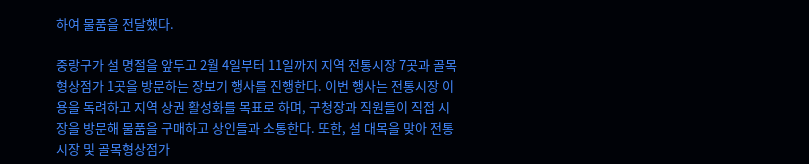하여 물품을 전달했다.

중랑구가 설 명절을 앞두고 2월 4일부터 11일까지 지역 전통시장 7곳과 골목형상점가 1곳을 방문하는 장보기 행사를 진행한다. 이번 행사는 전통시장 이용을 독려하고 지역 상권 활성화를 목표로 하며, 구청장과 직원들이 직접 시장을 방문해 물품을 구매하고 상인들과 소통한다. 또한, 설 대목을 맞아 전통시장 및 골목형상점가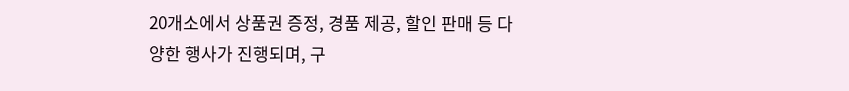20개소에서 상품권 증정, 경품 제공, 할인 판매 등 다양한 행사가 진행되며, 구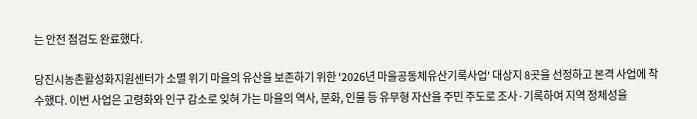는 안전 점검도 완료했다.

당진시농촌활성화지원센터가 소멸 위기 마을의 유산을 보존하기 위한 '2026년 마을공동체유산기록사업' 대상지 8곳을 선정하고 본격 사업에 착수했다. 이번 사업은 고령화와 인구 감소로 잊혀 가는 마을의 역사, 문화, 인물 등 유무형 자산을 주민 주도로 조사·기록하여 지역 정체성을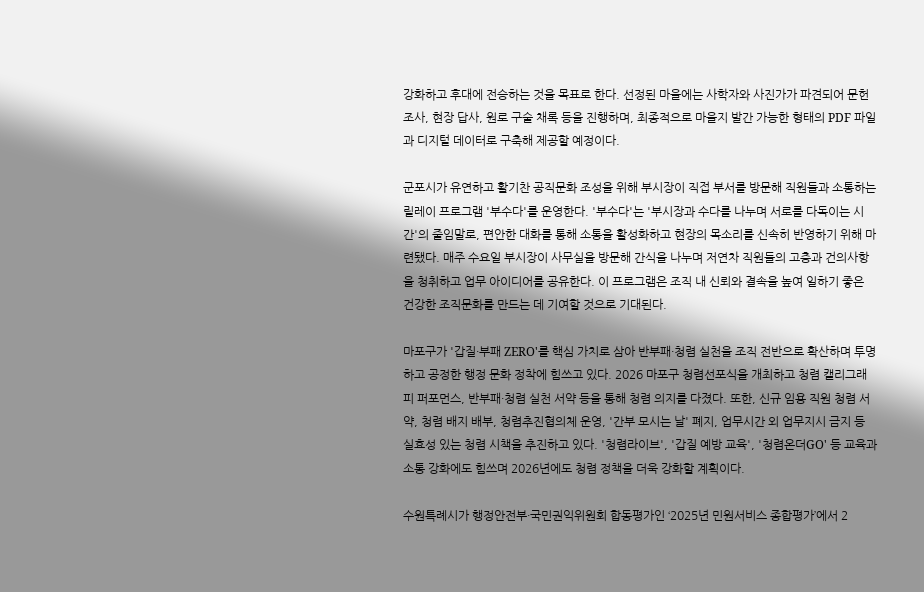강화하고 후대에 전승하는 것을 목표로 한다. 선정된 마을에는 사학자와 사진가가 파견되어 문헌 조사, 현장 답사, 원로 구술 채록 등을 진행하며, 최종적으로 마을지 발간 가능한 형태의 PDF 파일과 디지털 데이터로 구축해 제공할 예정이다.

군포시가 유연하고 활기찬 공직문화 조성을 위해 부시장이 직접 부서를 방문해 직원들과 소통하는 릴레이 프로그램 '부수다'를 운영한다. '부수다'는 '부시장과 수다를 나누며 서로를 다독이는 시간'의 줄임말로, 편안한 대화를 통해 소통을 활성화하고 현장의 목소리를 신속히 반영하기 위해 마련됐다. 매주 수요일 부시장이 사무실을 방문해 간식을 나누며 저연차 직원들의 고충과 건의사항을 청취하고 업무 아이디어를 공유한다. 이 프로그램은 조직 내 신뢰와 결속을 높여 일하기 좋은 건강한 조직문화를 만드는 데 기여할 것으로 기대된다.

마포구가 '갑질·부패 ZERO'를 핵심 가치로 삼아 반부패·청렴 실천을 조직 전반으로 확산하며 투명하고 공정한 행정 문화 정착에 힘쓰고 있다. 2026 마포구 청렴선포식을 개최하고 청렴 캘리그래피 퍼포먼스, 반부패·청렴 실천 서약 등을 통해 청렴 의지를 다졌다. 또한, 신규 임용 직원 청렴 서약, 청렴 배지 배부, 청렴추진협의체 운영, '간부 모시는 날' 폐지, 업무시간 외 업무지시 금지 등 실효성 있는 청렴 시책을 추진하고 있다. '청렴라이브', '갑질 예방 교육', '청렴온더GO' 등 교육과 소통 강화에도 힘쓰며 2026년에도 청렴 정책을 더욱 강화할 계획이다.

수원특례시가 행정안전부·국민권익위원회 합동평가인 ‘2025년 민원서비스 종합평가’에서 2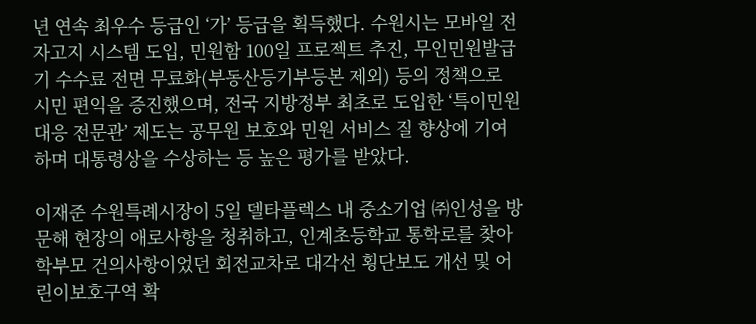년 연속 최우수 등급인 ‘가’ 등급을 획득했다. 수원시는 모바일 전자고지 시스템 도입, 민원함 100일 프로젝트 추진, 무인민원발급기 수수료 전면 무료화(부동산등기부등본 제외) 등의 정책으로 시민 편익을 증진했으며, 전국 지방정부 최초로 도입한 ‘특이민원 대응 전문관’ 제도는 공무원 보호와 민원 서비스 질 향상에 기여하며 대통령상을 수상하는 등 높은 평가를 받았다.

이재준 수원특례시장이 5일 델타플렉스 내 중소기업 ㈜인성을 방문해 현장의 애로사항을 청취하고, 인계초등학교 통학로를 찾아 학부모 건의사항이었던 회전교차로 대각선 횡단보도 개선 및 어린이보호구역 확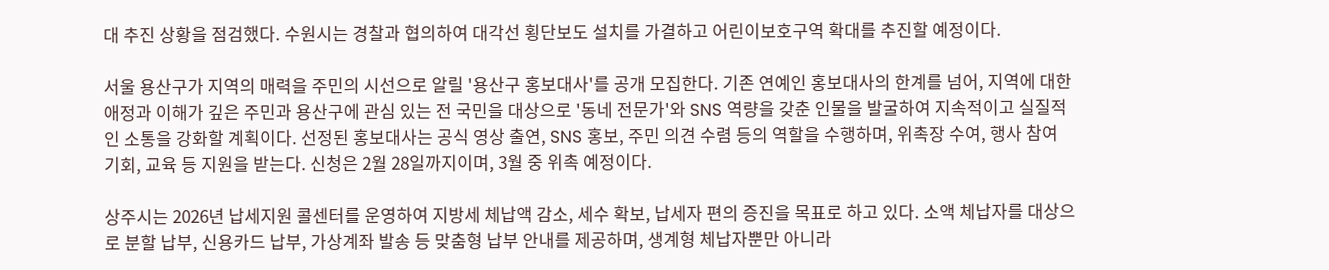대 추진 상황을 점검했다. 수원시는 경찰과 협의하여 대각선 횡단보도 설치를 가결하고 어린이보호구역 확대를 추진할 예정이다.

서울 용산구가 지역의 매력을 주민의 시선으로 알릴 '용산구 홍보대사'를 공개 모집한다. 기존 연예인 홍보대사의 한계를 넘어, 지역에 대한 애정과 이해가 깊은 주민과 용산구에 관심 있는 전 국민을 대상으로 '동네 전문가'와 SNS 역량을 갖춘 인물을 발굴하여 지속적이고 실질적인 소통을 강화할 계획이다. 선정된 홍보대사는 공식 영상 출연, SNS 홍보, 주민 의견 수렴 등의 역할을 수행하며, 위촉장 수여, 행사 참여 기회, 교육 등 지원을 받는다. 신청은 2월 28일까지이며, 3월 중 위촉 예정이다.

상주시는 2026년 납세지원 콜센터를 운영하여 지방세 체납액 감소, 세수 확보, 납세자 편의 증진을 목표로 하고 있다. 소액 체납자를 대상으로 분할 납부, 신용카드 납부, 가상계좌 발송 등 맞춤형 납부 안내를 제공하며, 생계형 체납자뿐만 아니라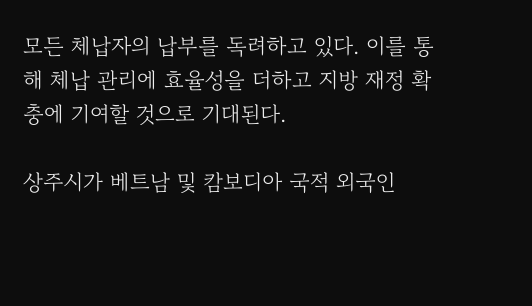모든 체납자의 납부를 독려하고 있다. 이를 통해 체납 관리에 효율성을 더하고 지방 재정 확충에 기여할 것으로 기대된다.

상주시가 베트남 및 캄보디아 국적 외국인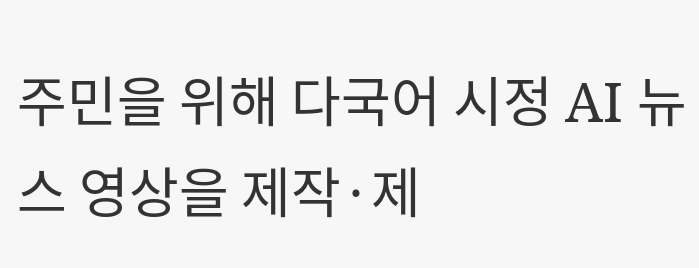주민을 위해 다국어 시정 AI 뉴스 영상을 제작·제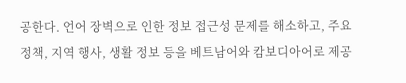공한다. 언어 장벽으로 인한 정보 접근성 문제를 해소하고, 주요 정책, 지역 행사, 생활 정보 등을 베트남어와 캄보디아어로 제공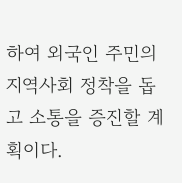하여 외국인 주민의 지역사회 정착을 돕고 소통을 증진할 계획이다.